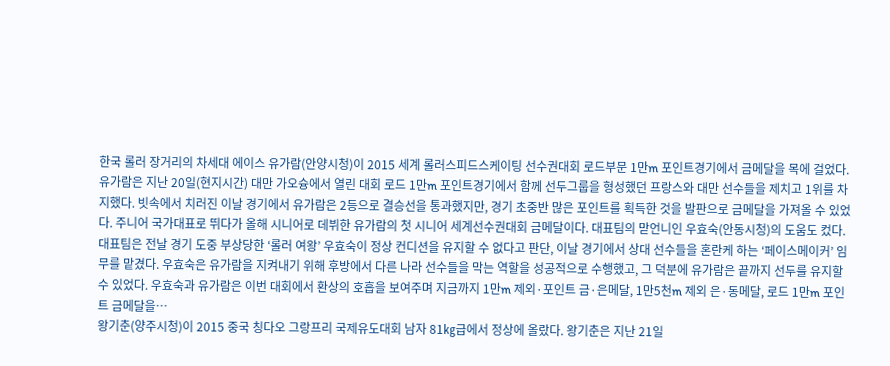한국 롤러 장거리의 차세대 에이스 유가람(안양시청)이 2015 세계 롤러스피드스케이팅 선수권대회 로드부문 1만m 포인트경기에서 금메달을 목에 걸었다. 유가람은 지난 20일(현지시간) 대만 가오슝에서 열린 대회 로드 1만m 포인트경기에서 함께 선두그룹을 형성했던 프랑스와 대만 선수들을 제치고 1위를 차지했다. 빗속에서 치러진 이날 경기에서 유가람은 2등으로 결승선을 통과했지만, 경기 초중반 많은 포인트를 획득한 것을 발판으로 금메달을 가져올 수 있었다. 주니어 국가대표로 뛰다가 올해 시니어로 데뷔한 유가람의 첫 시니어 세계선수권대회 금메달이다. 대표팀의 맏언니인 우효숙(안동시청)의 도움도 컸다. 대표팀은 전날 경기 도중 부상당한 ‘롤러 여왕’ 우효숙이 정상 컨디션을 유지할 수 없다고 판단, 이날 경기에서 상대 선수들을 혼란케 하는 ‘페이스메이커’ 임무를 맡겼다. 우효숙은 유가람을 지켜내기 위해 후방에서 다른 나라 선수들을 막는 역할을 성공적으로 수행했고, 그 덕분에 유가람은 끝까지 선두를 유지할 수 있었다. 우효숙과 유가람은 이번 대회에서 환상의 호흡을 보여주며 지금까지 1만m 제외·포인트 금·은메달, 1만5천m 제외 은·동메달, 로드 1만m 포인트 금메달을…
왕기춘(양주시청)이 2015 중국 칭다오 그랑프리 국제유도대회 남자 81㎏급에서 정상에 올랐다. 왕기춘은 지난 21일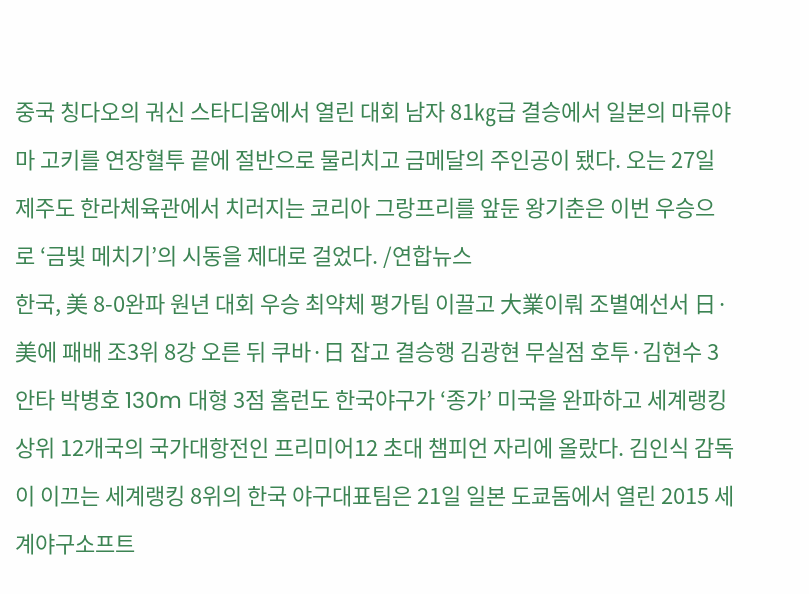중국 칭다오의 궈신 스타디움에서 열린 대회 남자 81㎏급 결승에서 일본의 마류야마 고키를 연장혈투 끝에 절반으로 물리치고 금메달의 주인공이 됐다. 오는 27일 제주도 한라체육관에서 치러지는 코리아 그랑프리를 앞둔 왕기춘은 이번 우승으로 ‘금빛 메치기’의 시동을 제대로 걸었다. /연합뉴스
한국, 美 8-0완파 원년 대회 우승 최약체 평가팀 이끌고 大業이뤄 조별예선서 日·美에 패배 조3위 8강 오른 뒤 쿠바·日 잡고 결승행 김광현 무실점 호투·김현수 3안타 박병호 130m 대형 3점 홈런도 한국야구가 ‘종가’ 미국을 완파하고 세계랭킹 상위 12개국의 국가대항전인 프리미어12 초대 챔피언 자리에 올랐다. 김인식 감독이 이끄는 세계랭킹 8위의 한국 야구대표팀은 21일 일본 도쿄돔에서 열린 2015 세계야구소프트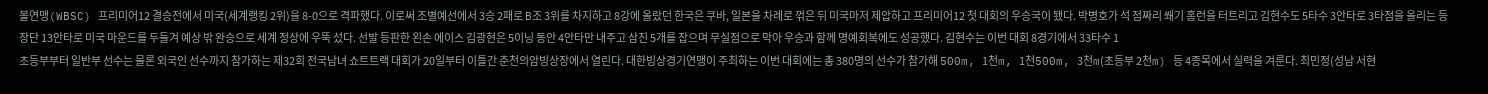볼연맹(WBSC) 프리미어12 결승전에서 미국(세계랭킹 2위)을 8-0으로 격파했다. 이로써 조별예선에서 3승 2패로 B조 3위를 차지하고 8강에 올랐던 한국은 쿠바, 일본을 차례로 꺾은 뒤 미국마저 제압하고 프리미어12 첫 대회의 우승국이 됐다. 박병호가 석 점짜리 쐐기 홈런을 터트리고 김현수도 5타수 3안타로 3타점을 올리는 등 장단 13안타로 미국 마운드를 두들겨 예상 밖 완승으로 세계 정상에 우뚝 섰다. 선발 등판한 왼손 에이스 김광현은 5이닝 동안 4안타만 내주고 삼진 5개를 잡으며 무실점으로 막아 우승과 함께 명예회복에도 성공했다. 김현수는 이번 대회 8경기에서 33타수 1
초등부부터 일반부 선수는 물론 외국인 선수까지 참가하는 제32회 전국남녀 쇼트트랙 대회가 20일부터 이틀간 춘천의암빙상장에서 열린다. 대한빙상경기연맹이 주최하는 이번 대회에는 총 380명의 선수가 참가해 500m, 1천m, 1천500m, 3천m(초등부 2천m) 등 4종목에서 실력을 겨룬다. 최민정(성남 서현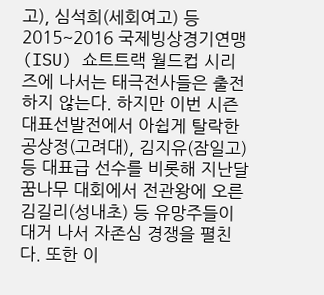고), 심석희(세회여고) 등 2015~2016 국제빙상경기연맹(ISU) 쇼트트랙 월드컵 시리즈에 나서는 태극전사들은 출전하지 않는다. 하지만 이번 시즌 대표선발전에서 아쉽게 탈락한 공상정(고려대), 김지유(잠일고) 등 대표급 선수를 비롯해 지난달 꿈나무 대회에서 전관왕에 오른 김길리(성내초) 등 유망주들이 대거 나서 자존심 경쟁을 펼친다. 또한 이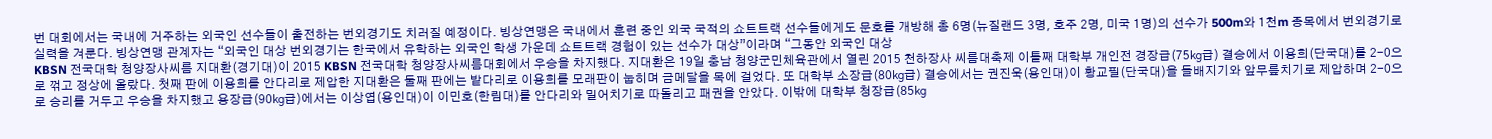번 대회에서는 국내에 거주하는 외국인 선수들이 출전하는 번외경기도 치러질 예정이다. 빙상연맹은 국내에서 훈련 중인 외국 국적의 쇼트트랙 선수들에게도 문호를 개방해 총 6명(뉴질랜드 3명, 호주 2명, 미국 1명)의 선수가 500m와 1천m 종목에서 번외경기로 실력을 겨룬다. 빙상연맹 관계자는 “외국인 대상 번외경기는 한국에서 유학하는 외국인 학생 가운데 쇼트트랙 경험이 있는 선수가 대상”이라며 “그동안 외국인 대상
KBSN 전국대학 청양장사씨름 지대환(경기대)이 2015 KBSN 전국대학 청양장사씨름대회에서 우승을 차지했다. 지대환은 19일 충남 청양군민체육관에서 열린 2015 천하장사 씨름대축제 이틀째 대학부 개인전 경장급(75㎏급) 결승에서 이용희(단국대)를 2-0으로 꺾고 정상에 올랐다. 첫째 판에 이용희를 안다리로 제압한 지대환은 둘째 판에는 밭다리로 이용희를 모래판이 눕히며 금메달을 목에 걸었다. 또 대학부 소장급(80㎏급) 결승에서는 권진욱(용인대)이 황교필(단국대)을 들배지기와 앞무릎치기로 제압하며 2-0으로 승리를 거두고 우승을 차지했고 용장급(90㎏급)에서는 이상엽(용인대)이 이민호(한림대)를 안다리와 밀어치기로 따돌리고 패권을 안았다. 이밖에 대학부 청장급(85㎏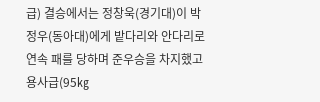급) 결승에서는 정창욱(경기대)이 박정우(동아대)에게 밭다리와 안다리로 연속 패를 당하며 준우승을 차지했고 용사급(95㎏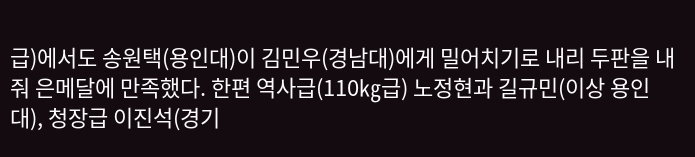급)에서도 송원택(용인대)이 김민우(경남대)에게 밀어치기로 내리 두판을 내줘 은메달에 만족했다. 한편 역사급(110㎏급) 노정현과 길규민(이상 용인대), 청장급 이진석(경기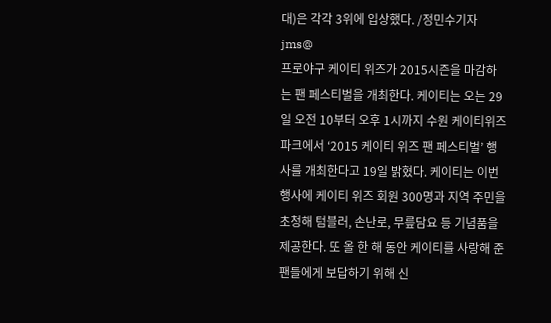대)은 각각 3위에 입상했다. /정민수기자 jms@
프로야구 케이티 위즈가 2015시즌을 마감하는 팬 페스티벌을 개최한다. 케이티는 오는 29일 오전 10부터 오후 1시까지 수원 케이티위즈파크에서 ‘2015 케이티 위즈 팬 페스티벌’ 행사를 개최한다고 19일 밝혔다. 케이티는 이번 행사에 케이티 위즈 회원 300명과 지역 주민을 초청해 텀블러, 손난로, 무릎담요 등 기념품을 제공한다. 또 올 한 해 동안 케이티를 사랑해 준 팬들에게 보답하기 위해 신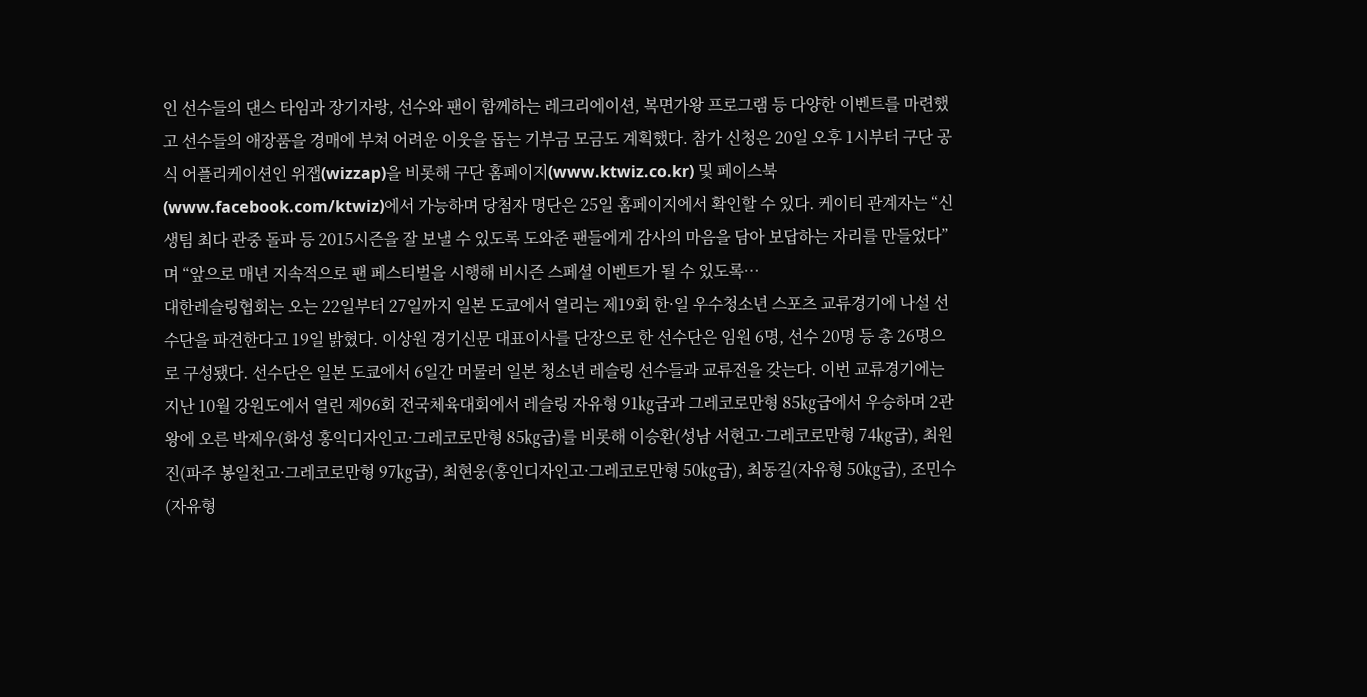인 선수들의 댄스 타임과 장기자랑, 선수와 팬이 함께하는 레크리에이션, 복면가왕 프로그램 등 다양한 이벤트를 마련했고 선수들의 애장품을 경매에 부쳐 어려운 이웃을 돕는 기부금 모금도 계획했다. 참가 신청은 20일 오후 1시부터 구단 공식 어플리케이션인 위잽(wizzap)을 비롯해 구단 홈페이지(www.ktwiz.co.kr) 및 페이스북(www.facebook.com/ktwiz)에서 가능하며 당첨자 명단은 25일 홈페이지에서 확인할 수 있다. 케이티 관계자는 “신생팀 최다 관중 돌파 등 2015시즌을 잘 보낼 수 있도록 도와준 팬들에게 감사의 마음을 담아 보답하는 자리를 만들었다”며 “앞으로 매년 지속적으로 팬 페스티벌을 시행해 비시즌 스페셜 이벤트가 될 수 있도록…
대한레슬링협회는 오는 22일부터 27일까지 일본 도쿄에서 열리는 제19회 한·일 우수청소년 스포츠 교류경기에 나설 선수단을 파견한다고 19일 밝혔다. 이상원 경기신문 대표이사를 단장으로 한 선수단은 임원 6명, 선수 20명 등 총 26명으로 구성됐다. 선수단은 일본 도쿄에서 6일간 머물러 일본 청소년 레슬링 선수들과 교류전을 갖는다. 이번 교류경기에는 지난 10월 강원도에서 열린 제96회 전국체육대회에서 레슬링 자유형 91㎏급과 그레코로만형 85㎏급에서 우승하며 2관왕에 오른 박제우(화성 홍익디자인고·그레코로만형 85㎏급)를 비롯해 이승환(성남 서현고·그레코로만형 74㎏급), 최원진(파주 봉일천고·그레코로만형 97㎏급), 최현웅(홍인디자인고·그레코로만형 50㎏급), 최동길(자유형 50㎏급), 조민수(자유형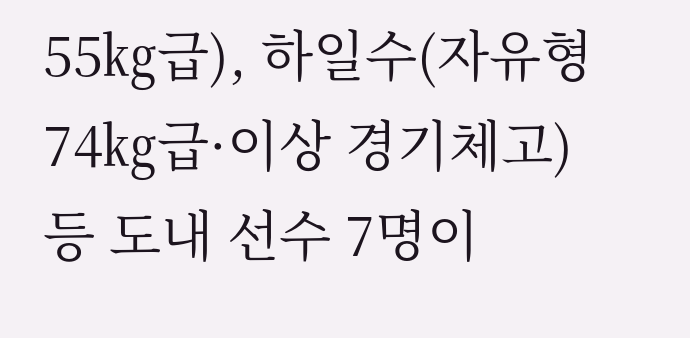55㎏급), 하일수(자유형 74㎏급·이상 경기체고) 등 도내 선수 7명이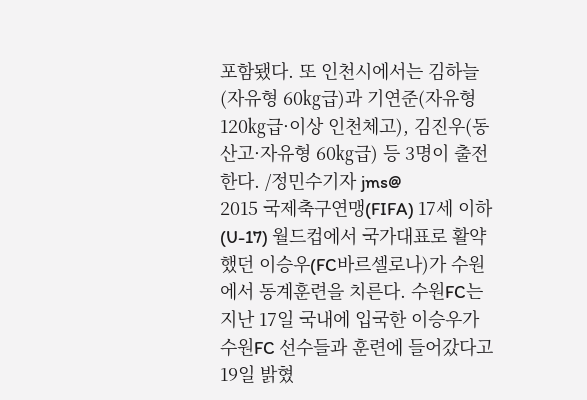포함됐다. 또 인천시에서는 김하늘(자유형 60㎏급)과 기연준(자유형 120㎏급·이상 인천체고), 김진우(동산고·자유형 60㎏급) 등 3명이 출전한다. /정민수기자 jms@
2015 국제축구연맹(FIFA) 17세 이하(U-17) 월드컵에서 국가대표로 활약했던 이승우(FC바르셀로나)가 수원에서 동계훈련을 치른다. 수원FC는 지난 17일 국내에 입국한 이승우가 수원FC 선수들과 훈련에 들어갔다고 19일 밝혔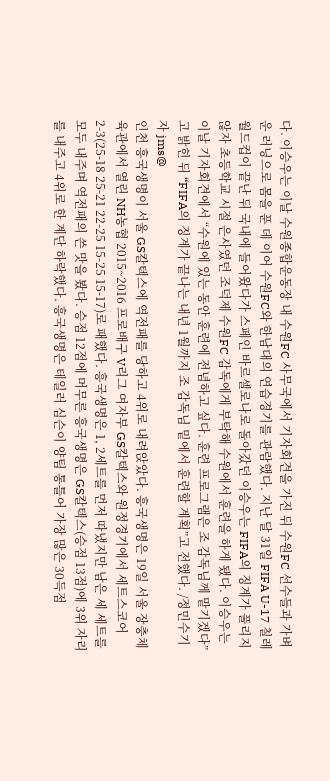다. 이승우는 이날 수원종합운동장 내 수원FC 사무국에서 기자회견을 가진 뒤 수원FC 선수들과 가벼운 러닝으로 몸을 푼 데 이어 수원FC와 한남대의 연습경기를 관람했다. 지난 달 31일 FIFA U-17 칠레 월드컵이 끝난 뒤 국내에 들어왔다가 스페인 바르셀로나로 돌아갔던 이승우는 FIFA의 징계가 풀리지 않자 초등학교 시절 은사였던 조덕제 수원FC 감독에게 부탁해 수원에서 훈련을 하게 됐다. 이승우는 이날 기자회견에서 “수원에 있는 동안 훈련에 전념하고 싶다. 훈련 프로그램은 조 감독님께 맡기겠다”고 밝힌 뒤 “FIFA의 징계가 끝나는 내년 1월까지 조 감독님 밑에서 훈련할 계획”고 전했다. /정민수기자 jms@
인천 흥국생명이 서울 GS칼텍스에 역전패를 당하고 4위로 내려앉았다. 흥국생명은 19일 서울 장충체육관에서 열린 NH농협 2015~2016 프로배구 V리그 여자부 GS칼텍스와 원정경기에서 세트스코어 2-3(25-18 25-21 22-25 15-25 15-17)로 패했다. 흥국생명은 1, 2세트를 먼저 따냈지만 남은 세 세트를 모두 내주며 역전패의 쓴 맛을 봤다. 승점 12점에 머무른 흥국생명은 GS칼텍스(승점 13점)에 3위 자리를 내주고 4위로 한 계단 하락했다. 흥국생명은 테일러 심슨이 양팀 통틀어 가장 많은 30득점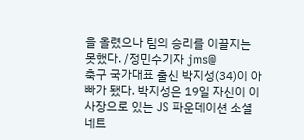을 올렸으나 팀의 승리를 이끌지는 못했다. /정민수기자 jms@
축구 국가대표 출신 박지성(34)이 아빠가 됐다. 박지성은 19일 자신이 이사장으로 있는 JS 파운데이션 소셜 네트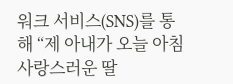워크 서비스(SNS)를 통해 “제 아내가 오늘 아침 사랑스러운 딸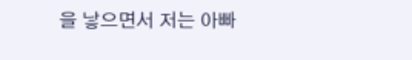을 낳으면서 저는 아빠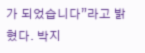가 되었습니다”라고 밝혔다. 박지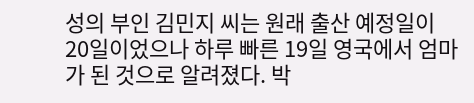성의 부인 김민지 씨는 원래 출산 예정일이 20일이었으나 하루 빠른 19일 영국에서 엄마가 된 것으로 알려졌다. 박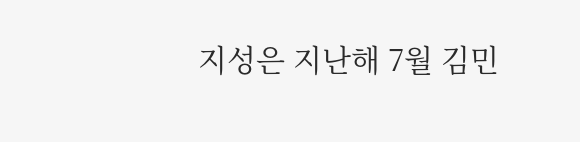지성은 지난해 7월 김민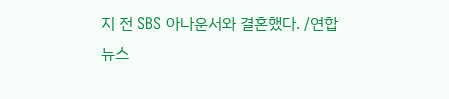지 전 SBS 아나운서와 결혼했다. /연합뉴스